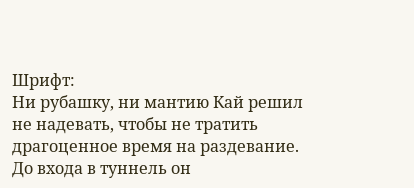Шрифт:
Ни рубашку, ни мантию Кай решил не надевать, чтобы не тратить драгоценное время на раздевание.
До входа в туннель он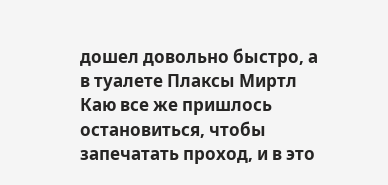дошел довольно быстро, а в туалете Плаксы Миртл Каю все же пришлось остановиться, чтобы запечатать проход, и в это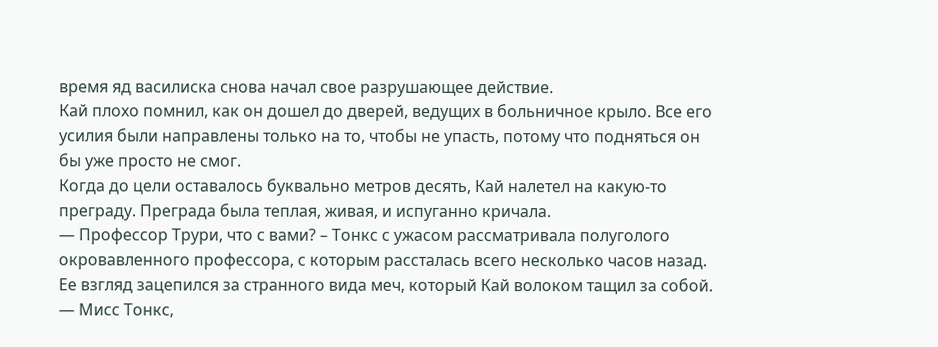время яд василиска снова начал свое разрушающее действие.
Кай плохо помнил, как он дошел до дверей, ведущих в больничное крыло. Все его усилия были направлены только на то, чтобы не упасть, потому что подняться он бы уже просто не смог.
Когда до цели оставалось буквально метров десять, Кай налетел на какую-то преграду. Преграда была теплая, живая, и испуганно кричала.
— Профессор Трури, что с вами? – Тонкс с ужасом рассматривала полуголого окровавленного профессора, с которым рассталась всего несколько часов назад. Ее взгляд зацепился за странного вида меч, который Кай волоком тащил за собой.
— Мисс Тонкс,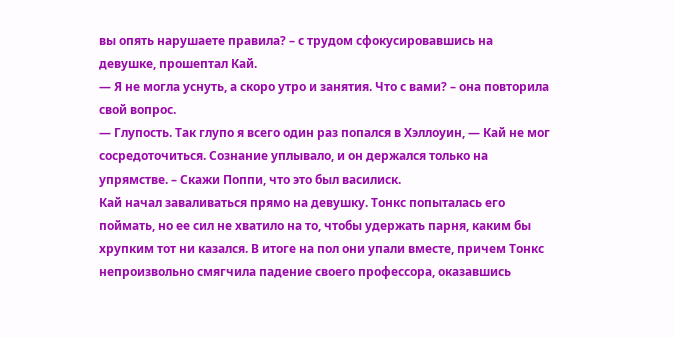вы опять нарушаете правила? – с трудом сфокусировавшись на девушке, прошептал Кай.
— Я не могла уснуть, а скоро утро и занятия. Что с вами? – она повторила свой вопрос.
— Глупость. Так глупо я всего один раз попался в Хэллоуин, — Кай не мог сосредоточиться. Сознание уплывало, и он держался только на упрямстве. – Скажи Поппи, что это был василиск.
Кай начал заваливаться прямо на девушку. Тонкс попыталась его поймать, но ее сил не хватило на то, чтобы удержать парня, каким бы хрупким тот ни казался. В итоге на пол они упали вместе, причем Тонкс непроизвольно смягчила падение своего профессора, оказавшись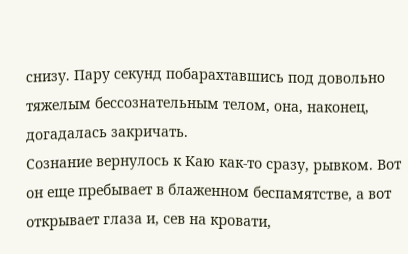снизу. Пару секунд побарахтавшись под довольно тяжелым бессознательным телом, она, наконец, догадалась закричать.
Сознание вернулось к Каю как-то сразу, рывком. Вот он еще пребывает в блаженном беспамятстве, а вот открывает глаза и, сев на кровати,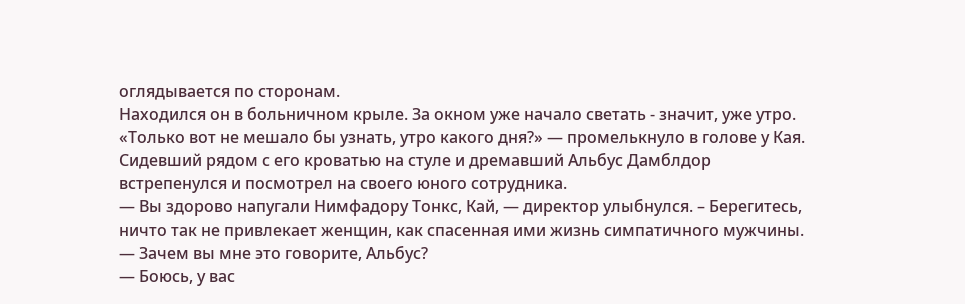оглядывается по сторонам.
Находился он в больничном крыле. За окном уже начало светать - значит, уже утро. «Только вот не мешало бы узнать, утро какого дня?» — промелькнуло в голове у Кая. Сидевший рядом с его кроватью на стуле и дремавший Альбус Дамблдор встрепенулся и посмотрел на своего юного сотрудника.
— Вы здорово напугали Нимфадору Тонкс, Кай, — директор улыбнулся. – Берегитесь, ничто так не привлекает женщин, как спасенная ими жизнь симпатичного мужчины.
— Зачем вы мне это говорите, Альбус?
— Боюсь, у вас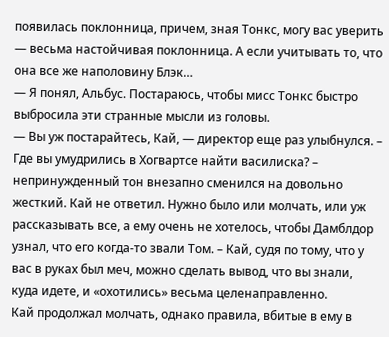появилась поклонница, причем, зная Тонкс, могу вас уверить — весьма настойчивая поклонница. А если учитывать то, что она все же наполовину Блэк…
— Я понял, Альбус. Постараюсь, чтобы мисс Тонкс быстро выбросила эти странные мысли из головы.
— Вы уж постарайтесь, Кай, — директор еще раз улыбнулся. – Где вы умудрились в Хогвартсе найти василиска? – непринужденный тон внезапно сменился на довольно жесткий. Кай не ответил. Нужно было или молчать, или уж рассказывать все, а ему очень не хотелось, чтобы Дамблдор узнал, что его когда-то звали Том. – Кай, судя по тому, что у вас в руках был меч, можно сделать вывод, что вы знали, куда идете, и «охотились» весьма целенаправленно.
Кай продолжал молчать, однако правила, вбитые в ему в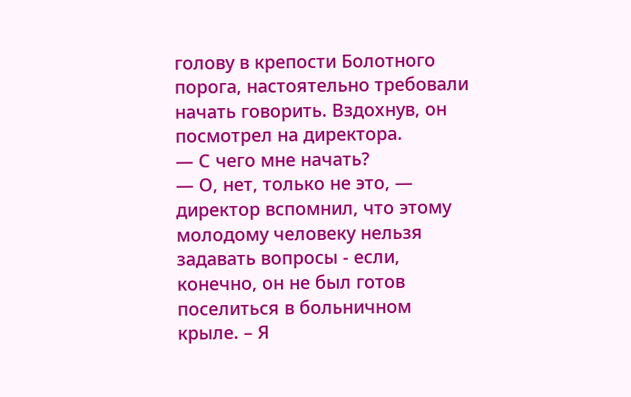голову в крепости Болотного порога, настоятельно требовали начать говорить. Вздохнув, он посмотрел на директора.
— С чего мне начать?
— О, нет, только не это, — директор вспомнил, что этому молодому человеку нельзя задавать вопросы - если, конечно, он не был готов поселиться в больничном крыле. – Я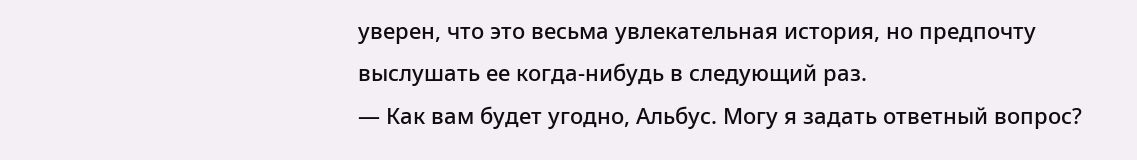уверен, что это весьма увлекательная история, но предпочту выслушать ее когда-нибудь в следующий раз.
— Как вам будет угодно, Альбус. Могу я задать ответный вопрос?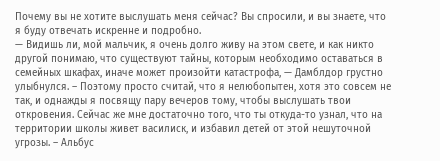Почему вы не хотите выслушать меня сейчас? Вы спросили, и вы знаете, что я буду отвечать искренне и подробно.
— Видишь ли, мой мальчик, я очень долго живу на этом свете, и как никто другой понимаю, что существуют тайны, которым необходимо оставаться в семейных шкафах, иначе может произойти катастрофа, — Дамблдор грустно улыбнулся. – Поэтому просто считай, что я нелюбопытен, хотя это совсем не так, и однажды я посвящу пару вечеров тому, чтобы выслушать твои откровения. Сейчас же мне достаточно того, что ты откуда-то узнал, что на территории школы живет василиск, и избавил детей от этой нешуточной угрозы. – Альбус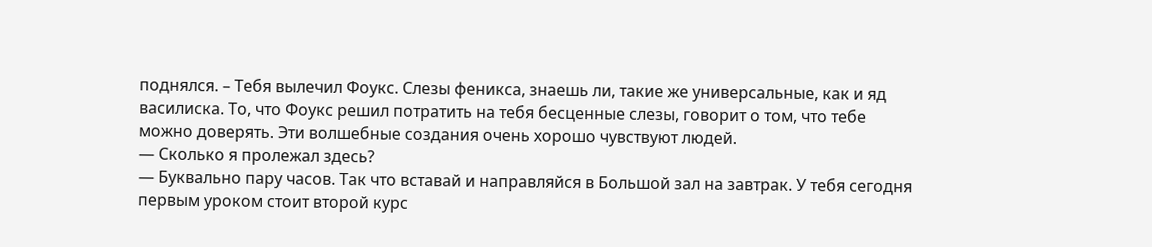поднялся. – Тебя вылечил Фоукс. Слезы феникса, знаешь ли, такие же универсальные, как и яд василиска. То, что Фоукс решил потратить на тебя бесценные слезы, говорит о том, что тебе можно доверять. Эти волшебные создания очень хорошо чувствуют людей.
— Сколько я пролежал здесь?
— Буквально пару часов. Так что вставай и направляйся в Большой зал на завтрак. У тебя сегодня первым уроком стоит второй курс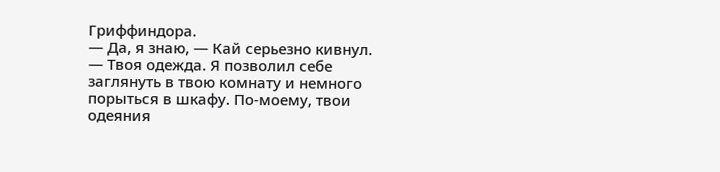Гриффиндора.
— Да, я знаю, — Кай серьезно кивнул.
— Твоя одежда. Я позволил себе заглянуть в твою комнату и немного порыться в шкафу. По-моему, твои одеяния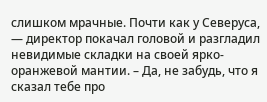слишком мрачные. Почти как у Северуса, — директор покачал головой и разгладил невидимые складки на своей ярко-оранжевой мантии. – Да, не забудь, что я сказал тебе про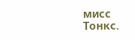мисс Тонкс.